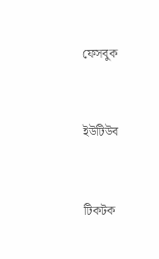ফেসবুক


ইউটিউব


টিকটক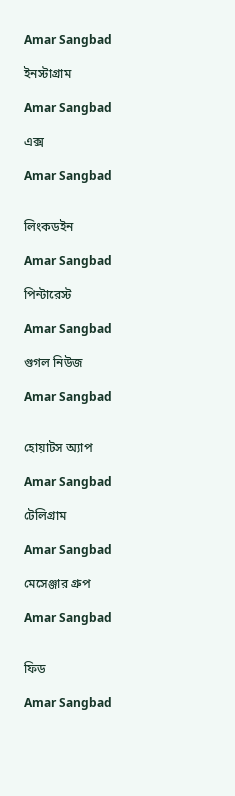Amar Sangbad

ইনস্টাগ্রাম

Amar Sangbad

এক্স

Amar Sangbad


লিংকডইন

Amar Sangbad

পিন্টারেস্ট

Amar Sangbad

গুগল নিউজ

Amar Sangbad


হোয়াটস অ্যাপ

Amar Sangbad

টেলিগ্রাম

Amar Sangbad

মেসেঞ্জার গ্রুপ

Amar Sangbad


ফিড

Amar Sangbad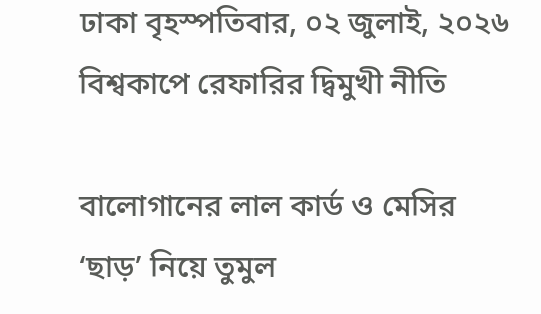ঢাকা বৃহস্পতিবার, ০২ জুলাই, ২০২৬
বিশ্বকাপে রেফারির দ্বিমুখী নীতি

বালোগানের লাল কার্ড ও মেসির ‘ছাড়’ নিয়ে তুমুল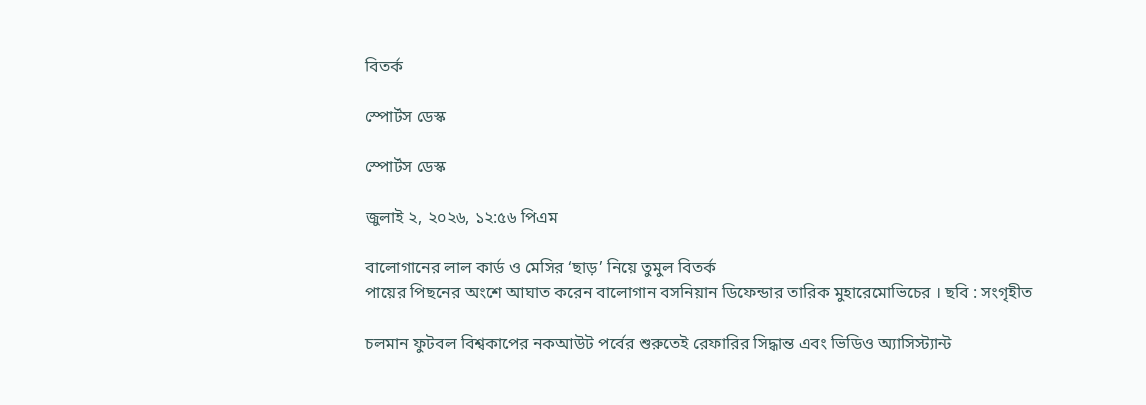বিতর্ক

স্পোর্টস ডেস্ক

স্পোর্টস ডেস্ক

জুলাই ২, ২০২৬, ১২:৫৬ পিএম

বালোগানের লাল কার্ড ও মেসির ‘ছাড়’ নিয়ে তুমুল বিতর্ক
পায়ের পিছনের অংশে আঘাত করেন বালোগান বসনিয়ান ডিফেন্ডার তারিক মুহারেমোভিচের । ছবি : সংগৃহীত

চলমান ফুটবল বিশ্বকাপের নকআউট পর্বের শুরুতেই রেফারির সিদ্ধান্ত এবং ভিডিও অ্যাসিস্ট্যান্ট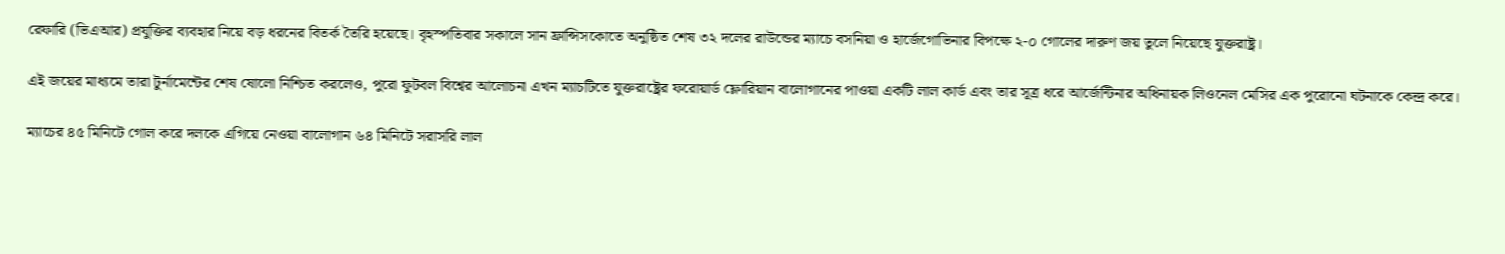রেফারি (ভিএআর) প্রযুক্তির ব্যবহার নিয়ে বড় ধরনের বিতর্ক তৈরি হয়েছে। বৃহস্পতিবার সকালে সান ফ্রান্সিসকোতে অনুষ্ঠিত শেষ ৩২ দলের রাউন্ডের ম্যাচে বসনিয়া ও হার্জেগোভিনার বিপক্ষে ২-০ গোলের দারুণ জয় তুলে নিয়েছে যুক্তরাষ্ট্র।

এই জয়ের মাধ্যমে তারা টুর্নামেন্টের শেষ ষোলো নিশ্চিত করলেও, পুরো ফুটবল বিশ্বের আলোচনা এখন ম্যাচটিতে যুক্তরাষ্ট্রের ফরোয়ার্ড ফ্লোরিয়ান বালোগানের পাওয়া একটি লাল কার্ড এবং তার সূত্র ধরে আর্জেন্টিনার অধিনায়ক লিওনেল মেসির এক পুরোনো ঘটনাকে কেন্দ্র করে।

ম্যাচের ৪৫ মিনিটে গোল করে দলকে এগিয়ে নেওয়া বালোগান ৬৪ মিনিটে সরাসরি লাল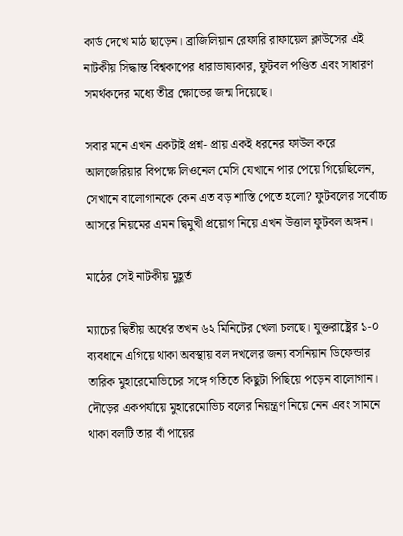কার্ড দেখে মাঠ ছাড়েন। ব্রাজিলিয়ান রেফারি রাফায়েল ক্লাউসের এই নাটকীয় সিদ্ধান্ত বিশ্বকাপের ধারাভাষ্যকার, ফুটবল পণ্ডিত এবং সাধারণ সমর্থকদের মধ্যে তীব্র ক্ষোভের জন্ম দিয়েছে।

সবার মনে এখন একটাই প্রশ্ন- প্রায় একই ধরনের ফাউল করে আলজেরিয়ার বিপক্ষে লিওনেল মেসি যেখানে পার পেয়ে গিয়েছিলেন, সেখানে বালোগানকে কেন এত বড় শাস্তি পেতে হলো? ফুটবলের সর্বোচ্চ আসরে নিয়মের এমন দ্বিমুখী প্রয়োগ নিয়ে এখন উত্তাল ফুটবল অঙ্গন।

মাঠের সেই নাটকীয় মুহূর্ত

ম্যাচের দ্বিতীয় অর্ধের তখন ৬২ মিনিটের খেলা চলছে। যুক্তরাষ্ট্রের ১-০ ব্যবধানে এগিয়ে থাকা অবস্থায় বল দখলের জন্য বসনিয়ান ডিফেন্ডার তারিক মুহারেমোভিচের সঙ্গে গতিতে কিছুটা পিছিয়ে পড়েন বালোগান। দৌড়ের একপর্যায়ে মুহারেমোভিচ বলের নিয়ন্ত্রণ নিয়ে নেন এবং সামনে থাকা বলটি তার বাঁ পায়ের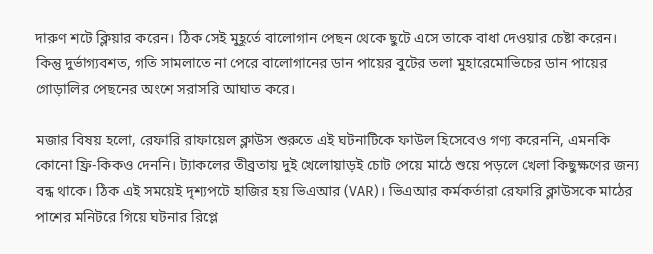দারুণ শটে ক্লিয়ার করেন। ঠিক সেই মুহূর্তে বালোগান পেছন থেকে ছুটে এসে তাকে বাধা দেওয়ার চেষ্টা করেন। কিন্তু দুর্ভাগ্যবশত, গতি সামলাতে না পেরে বালোগানের ডান পায়ের বুটের তলা মুহারেমোভিচের ডান পায়ের গোড়ালির পেছনের অংশে সরাসরি আঘাত করে।

মজার বিষয় হলো, রেফারি রাফায়েল ক্লাউস শুরুতে এই ঘটনাটিকে ফাউল হিসেবেও গণ্য করেননি, এমনকি কোনো ফ্রি-কিকও দেননি। ট্যাকলের তীব্রতায় দুই খেলোয়াড়ই চোট পেয়ে মাঠে শুয়ে পড়লে খেলা কিছুক্ষণের জন্য বন্ধ থাকে। ঠিক এই সময়েই দৃশ্যপটে হাজির হয় ভিএআর (VAR)। ভিএআর কর্মকর্তারা রেফারি ক্লাউসকে মাঠের পাশের মনিটরে গিয়ে ঘটনার রিপ্লে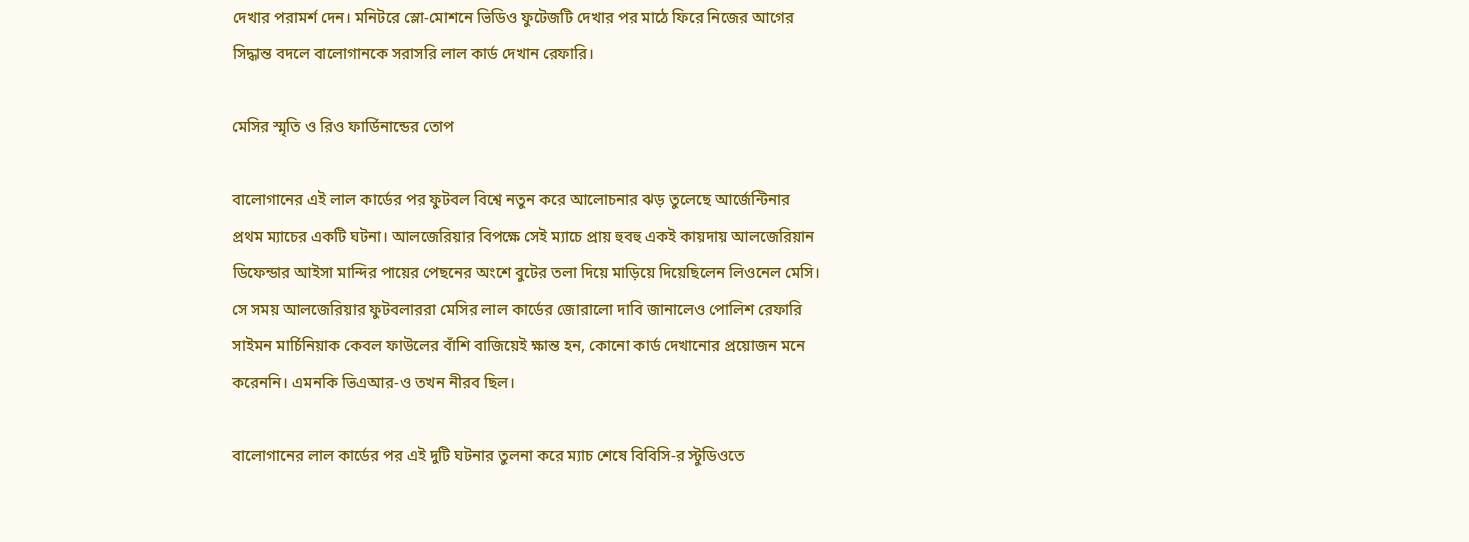দেখার পরামর্শ দেন। মনিটরে স্লো-মোশনে ভিডিও ফুটেজটি দেখার পর মাঠে ফিরে নিজের আগের সিদ্ধান্ত বদলে বালোগানকে সরাসরি লাল কার্ড দেখান রেফারি।

মেসির স্মৃতি ও রিও ফার্ডিনান্ডের তোপ

বালোগানের এই লাল কার্ডের পর ফুটবল বিশ্বে নতুন করে আলোচনার ঝড় তুলেছে আর্জেন্টিনার প্রথম ম্যাচের একটি ঘটনা। আলজেরিয়ার বিপক্ষে সেই ম্যাচে প্রায় হুবহু একই কায়দায় আলজেরিয়ান ডিফেন্ডার আইসা মান্দির পায়ের পেছনের অংশে বুটের তলা দিয়ে মাড়িয়ে দিয়েছিলেন লিওনেল মেসি। সে সময় আলজেরিয়ার ফুটবলাররা মেসির লাল কার্ডের জোরালো দাবি জানালেও পোলিশ রেফারি সাইমন মার্চিনিয়াক কেবল ফাউলের বাঁশি বাজিয়েই ক্ষান্ত হন, কোনো কার্ড দেখানোর প্রয়োজন মনে করেননি। এমনকি ভিএআর-ও তখন নীরব ছিল।

বালোগানের লাল কার্ডের পর এই দুটি ঘটনার তুলনা করে ম্যাচ শেষে বিবিসি-র স্টুডিওতে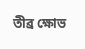তীব্র ক্ষোভ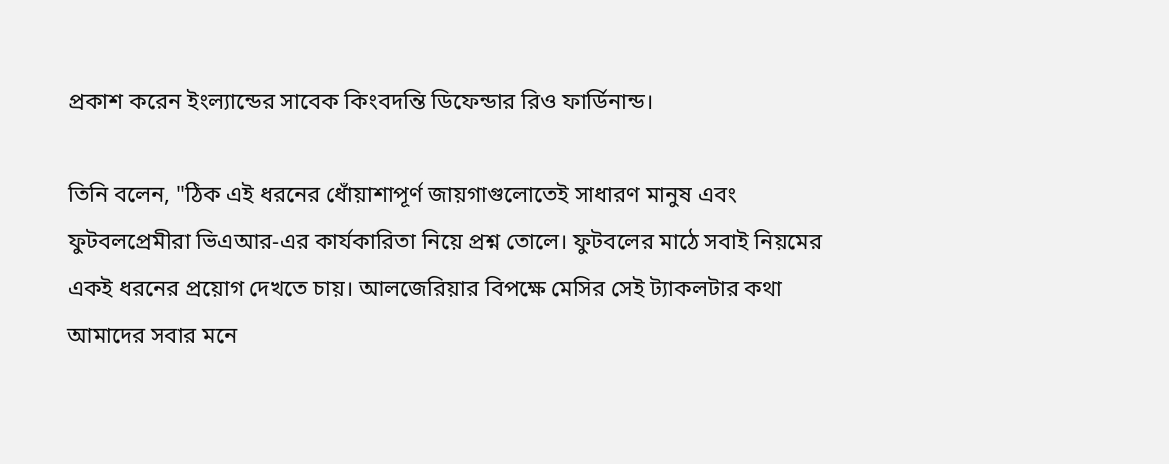প্রকাশ করেন ইংল্যান্ডের সাবেক কিংবদন্তি ডিফেন্ডার রিও ফার্ডিনান্ড।

তিনি বলেন, "ঠিক এই ধরনের ধোঁয়াশাপূর্ণ জায়গাগুলোতেই সাধারণ মানুষ এবং ফুটবলপ্রেমীরা ভিএআর-এর কার্যকারিতা নিয়ে প্রশ্ন তোলে। ফুটবলের মাঠে সবাই নিয়মের একই ধরনের প্রয়োগ দেখতে চায়। আলজেরিয়ার বিপক্ষে মেসির সেই ট্যাকলটার কথা আমাদের সবার মনে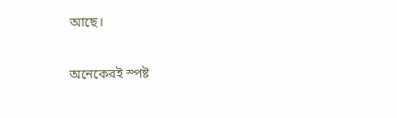আছে।

অনেকেরই স্পষ্ট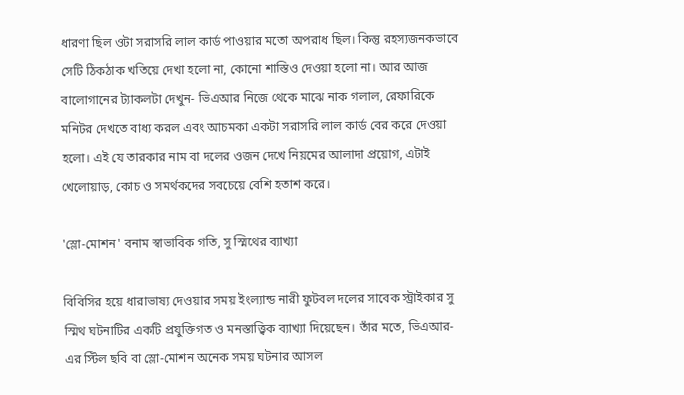ধারণা ছিল ওটা সরাসরি লাল কার্ড পাওয়ার মতো অপরাধ ছিল। কিন্তু রহস্যজনকভাবে সেটি ঠিকঠাক খতিয়ে দেখা হলো না, কোনো শাস্তিও দেওয়া হলো না। আর আজ বালোগানের ট্যাকলটা দেখুন- ভিএআর নিজে থেকে মাঝে নাক গলাল, রেফারিকে মনিটর দেখতে বাধ্য করল এবং আচমকা একটা সরাসরি লাল কার্ড বের করে দেওয়া হলো। এই যে তারকার নাম বা দলের ওজন দেখে নিয়মের আলাদা প্রয়োগ, এটাই খেলোয়াড়, কোচ ও সমর্থকদের সবচেয়ে বেশি হতাশ করে।

'স্লো-মোশন' বনাম স্বাভাবিক গতি, সু স্মিথের ব্যাখ্যা

বিবিসির হয়ে ধারাভাষ্য দেওয়ার সময় ইংল্যান্ড নারী ফুটবল দলের সাবেক স্ট্রাইকার সু স্মিথ ঘটনাটির একটি প্রযুক্তিগত ও মনস্তাত্ত্বিক ব্যাখ্যা দিয়েছেন। তাঁর মতে, ভিএআর-এর স্টিল ছবি বা স্লো-মোশন অনেক সময় ঘটনার আসল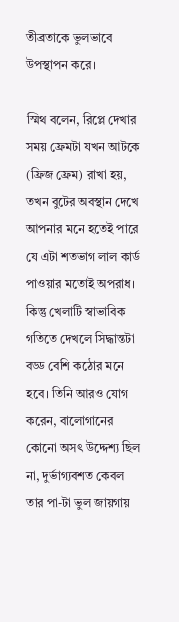তীব্রতাকে ভুলভাবে উপস্থাপন করে।

স্মিথ বলেন, রিপ্লে দেখার সময় ফ্রেমটা যখন আটকে (ফ্রিজ ফ্রেম) রাখা হয়, তখন বুটের অবস্থান দেখে আপনার মনে হতেই পারে যে এটা শতভাগ লাল কার্ড পাওয়ার মতোই অপরাধ। কিন্তু খেলাটি স্বাভাবিক গতিতে দেখলে সিদ্ধান্তটা বড্ড বেশি কঠোর মনে হবে। তিনি আরও যোগ করেন, বালোগানের কোনো অসৎ উদ্দেশ্য ছিল না, দুর্ভাগ্যবশত কেবল তার পা-টা ভুল জায়গায়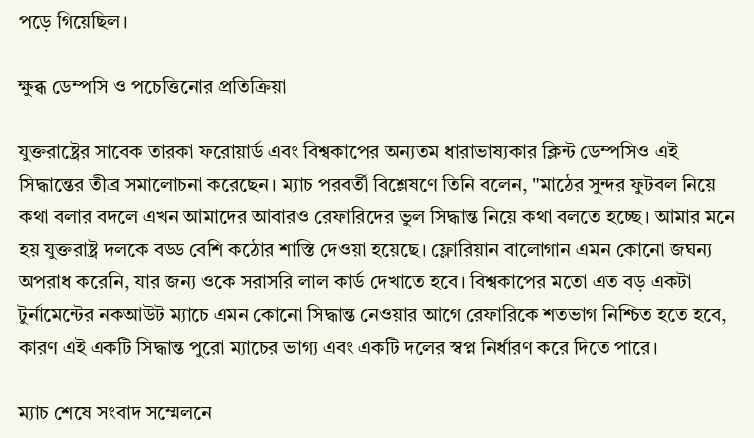পড়ে গিয়েছিল।

ক্ষুব্ধ ডেম্পসি ও পচেত্তিনোর প্রতিক্রিয়া

যুক্তরাষ্ট্রের সাবেক তারকা ফরোয়ার্ড এবং বিশ্বকাপের অন্যতম ধারাভাষ্যকার ক্লিন্ট ডেম্পসিও এই সিদ্ধান্তের তীব্র সমালোচনা করেছেন। ম্যাচ পরবর্তী বিশ্লেষণে তিনি বলেন, "মাঠের সুন্দর ফুটবল নিয়ে কথা বলার বদলে এখন আমাদের আবারও রেফারিদের ভুল সিদ্ধান্ত নিয়ে কথা বলতে হচ্ছে। আমার মনে হয় যুক্তরাষ্ট্র দলকে বড্ড বেশি কঠোর শাস্তি দেওয়া হয়েছে। ফ্লোরিয়ান বালোগান এমন কোনো জঘন্য অপরাধ করেনি, যার জন্য ওকে সরাসরি লাল কার্ড দেখাতে হবে। বিশ্বকাপের মতো এত বড় একটা টুর্নামেন্টের নকআউট ম্যাচে এমন কোনো সিদ্ধান্ত নেওয়ার আগে রেফারিকে শতভাগ নিশ্চিত হতে হবে, কারণ এই একটি সিদ্ধান্ত পুরো ম্যাচের ভাগ্য এবং একটি দলের স্বপ্ন নির্ধারণ করে দিতে পারে।

ম্যাচ শেষে সংবাদ সম্মেলনে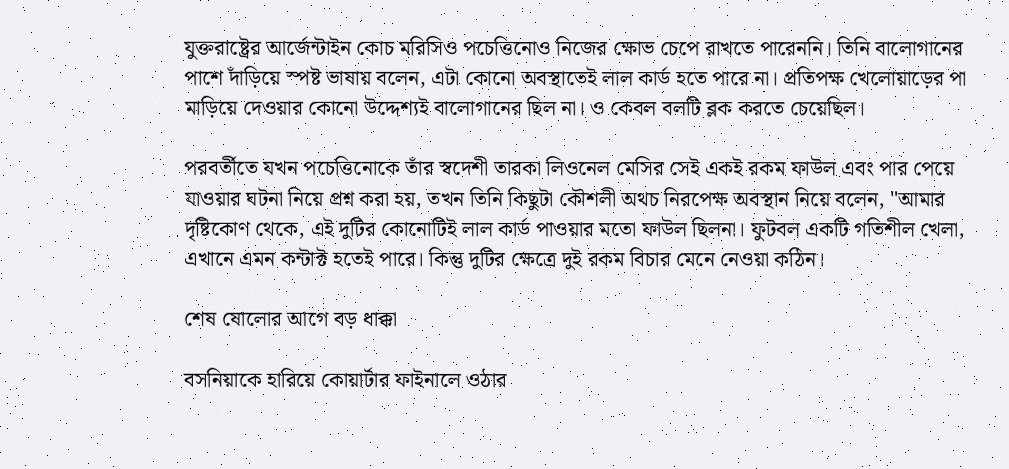যুক্তরাষ্ট্রের আর্জেন্টাইন কোচ মরিসিও পচেত্তিনোও নিজের ক্ষোভ চেপে রাখতে পারেননি। তিনি বালোগানের পাশে দাঁড়িয়ে স্পষ্ট ভাষায় বলেন, এটা কোনো অবস্থাতেই লাল কার্ড হতে পারে না। প্রতিপক্ষ খেলোয়াড়ের পা মাড়িয়ে দেওয়ার কোনো উদ্দেশ্যই বালোগানের ছিল না। ও কেবল বলটি ব্লক করতে চেয়েছিল।

পরবর্তীতে যখন পচেত্তিনোকে তাঁর স্বদেশী তারকা লিওনেল মেসির সেই একই রকম ফাউল এবং পার পেয়ে যাওয়ার ঘটনা নিয়ে প্রশ্ন করা হয়, তখন তিনি কিছুটা কৌশলী অথচ নিরপেক্ষ অবস্থান নিয়ে বলেন, "আমার দৃষ্টিকোণ থেকে, এই দুটির কোনোটিই লাল কার্ড পাওয়ার মতো ফাউল ছিলনা। ফুটবল একটি গতিশীল খেলা, এখানে এমন কন্টাক্ট হতেই পারে। কিন্তু দুটির ক্ষেত্রে দুই রকম বিচার মেনে নেওয়া কঠিন।

শেষ ষোলোর আগে বড় ধাক্কা

বসনিয়াকে হারিয়ে কোয়ার্টার ফাইনালে ওঠার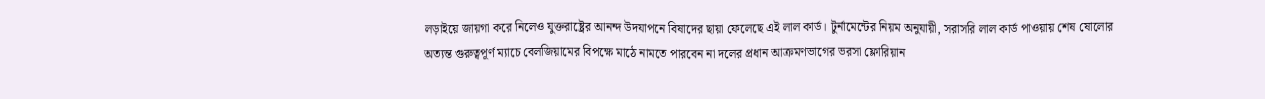লড়াইয়ে জায়গা করে নিলেও যুক্তরাষ্ট্রের আনন্দ উদযাপনে বিষাদের ছায়া ফেলেছে এই লাল কার্ড। টুর্নামেন্টের নিয়ম অনুযায়ী, সরাসরি লাল কার্ড পাওয়ায় শেষ ষোলোর অত্যন্ত গুরুত্বপূর্ণ ম্যাচে বেলজিয়ামের বিপক্ষে মাঠে নামতে পারবেন না দলের প্রধান আক্রমণভাগের ভরসা ফ্লোরিয়ান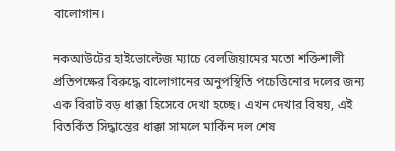বালোগান।

নকআউটের হাইভোল্টেজ ম্যাচে বেলজিয়ামের মতো শক্তিশালী প্রতিপক্ষের বিরুদ্ধে বালোগানের অনুপস্থিতি পচেত্তিনোর দলের জন্য এক বিরাট বড় ধাক্কা হিসেবে দেখা হচ্ছে। এখন দেখার বিষয়, এই বিতর্কিত সিদ্ধান্তের ধাক্কা সামলে মার্কিন দল শেষ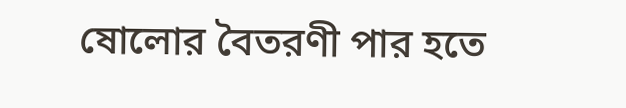ষোলোর বৈতরণী পার হতে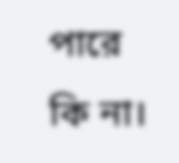পারে কি না।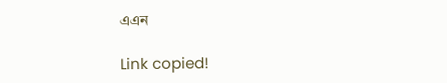এএন

Link copied!